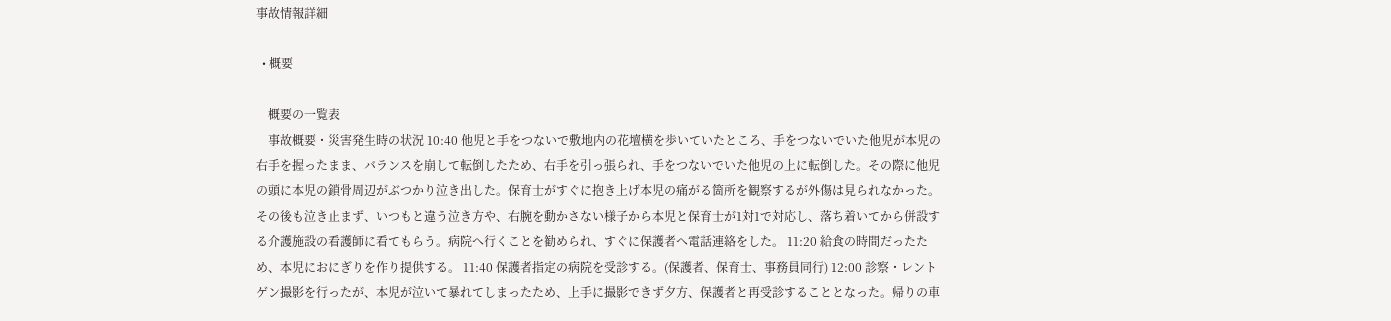事故情報詳細

  • 概要

    概要の一覧表
    事故概要・災害発生時の状況 10:40 他児と手をつないで敷地内の花壇横を歩いていたところ、手をつないでいた他児が本児の右手を握ったまま、バランスを崩して転倒したため、右手を引っ張られ、手をつないでいた他児の上に転倒した。その際に他児の頭に本児の鎖骨周辺がぶつかり泣き出した。保育士がすぐに抱き上げ本児の痛がる箇所を観察するが外傷は見られなかった。その後も泣き止まず、いつもと違う泣き方や、右腕を動かさない様子から本児と保育士が1対1で対応し、落ち着いてから併設する介護施設の看護師に看てもらう。病院へ行くことを勧められ、すぐに保護者へ電話連絡をした。 11:20 給食の時間だったため、本児におにぎりを作り提供する。 11:40 保護者指定の病院を受診する。(保護者、保育士、事務員同行) 12:00 診察・レントゲン撮影を行ったが、本児が泣いて暴れてしまったため、上手に撮影できず夕方、保護者と再受診することとなった。帰りの車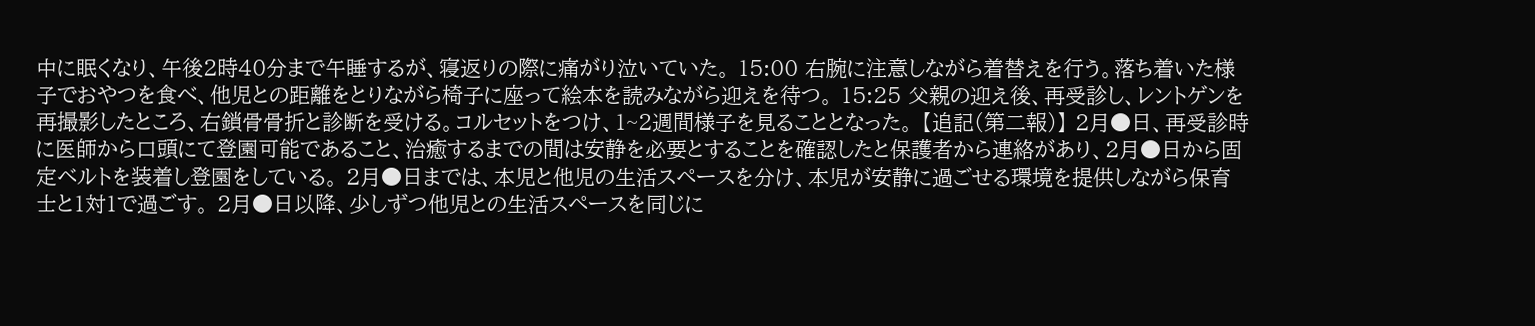中に眠くなり、午後2時40分まで午睡するが、寝返りの際に痛がり泣いていた。 15:00 右腕に注意しながら着替えを行う。落ち着いた様子でおやつを食べ、他児との距離をとりながら椅子に座って絵本を読みながら迎えを待つ。 15:25 父親の迎え後、再受診し、レントゲンを再撮影したところ、右鎖骨骨折と診断を受ける。コルセットをつけ、1~2週間様子を見ることとなった。 【追記(第二報)】 2月●日、再受診時に医師から口頭にて登園可能であること、治癒するまでの間は安静を必要とすることを確認したと保護者から連絡があり、2月●日から固定ベルトを装着し登園をしている。 2月●日までは、本児と他児の生活スペースを分け、本児が安静に過ごせる環境を提供しながら保育士と1対1で過ごす。 2月●日以降、少しずつ他児との生活スペースを同じに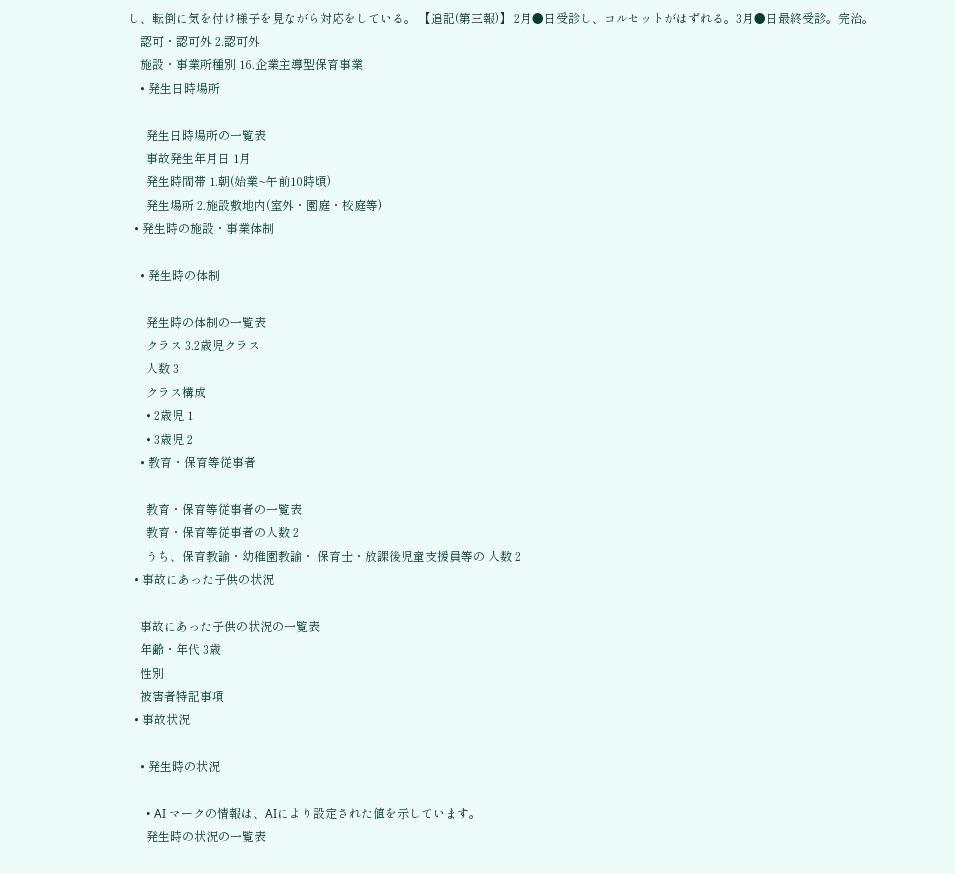し、転倒に気を付け様子を見ながら対応をしている。 【追記(第三報)】 2月●日受診し、コルセットがはずれる。3月●日最終受診。完治。
    認可・認可外 2.認可外
    施設・事業所種別 16.企業主導型保育事業
    • 発生日時場所

      発生日時場所の一覧表
      事故発生年月日 1月
      発生時間帯 1.朝(始業~午前10時頃)
      発生場所 2.施設敷地内(室外・園庭・校庭等)
  • 発生時の施設・事業体制

    • 発生時の体制

      発生時の体制の一覧表
      クラス 3.2歳児クラス
      人数 3
      クラス構成
      • 2歳児 1
      • 3歳児 2
    • 教育・保育等従事者

      教育・保育等従事者の一覧表
      教育・保育等従事者の人数 2
      うち、保育教諭・幼稚園教諭・ 保育士・放課後児童支援員等の 人数 2
  • 事故にあった子供の状況

    事故にあった子供の状況の一覧表
    年齢・年代 3歳
    性別
    被害者特記事項
  • 事故状況

    • 発生時の状況

      • AI マークの情報は、AIにより設定された値を示しています。
      発生時の状況の一覧表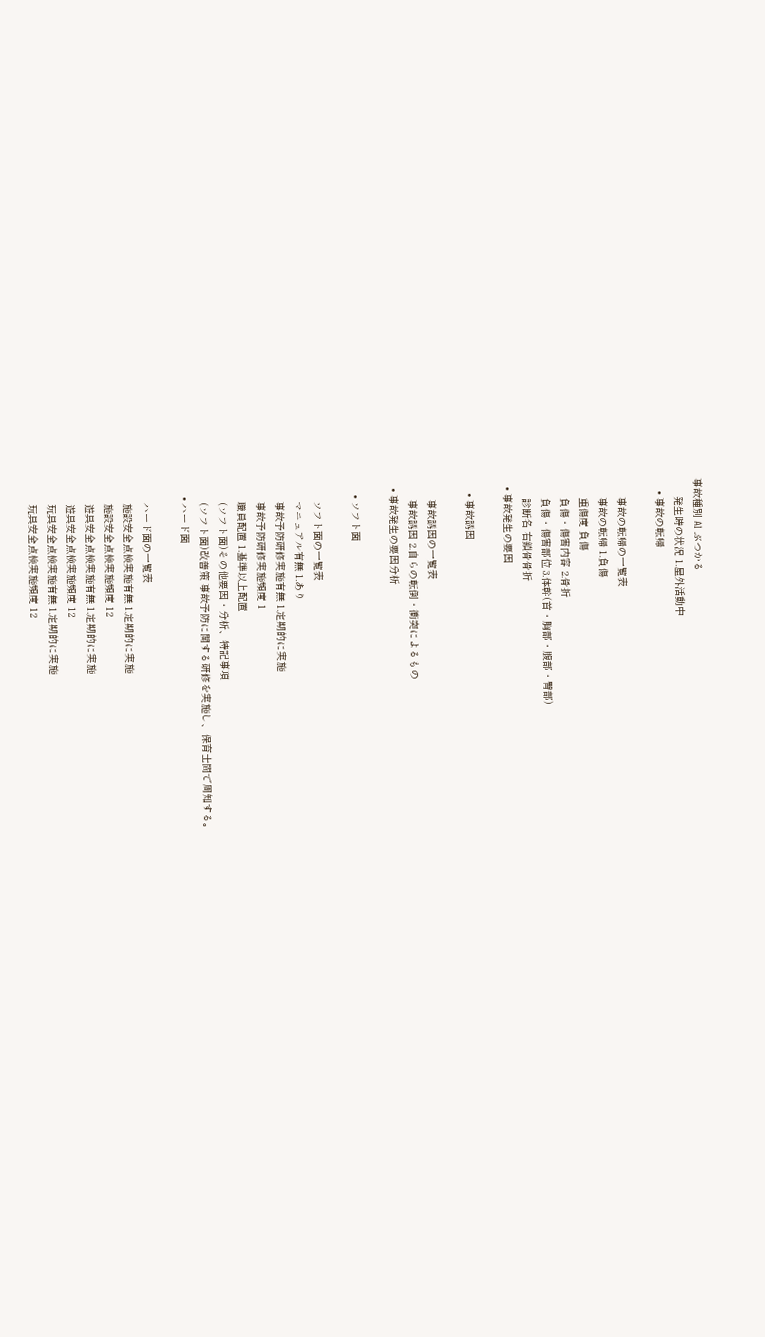事故種別 AI ぶつかる
      発生時の状況 1.屋外活動中
    • 事故の転帰

      事故の転帰の一覧表
      事故の転帰 1.負傷
      重傷度 負傷
      負傷・傷害内容 2.骨折
      負傷・傷害部位 3.体幹(首・胸部・腹部・臀部)
      診断名 右鎖骨骨折
  • 事故発生の要因

    • 事故誘因

      事故誘因の一覧表
      事故誘因 2.自らの転倒・衝突によるもの
  • 事故発生の要因分析

    • ソフト面

      ソフト面の一覧表
      マニュアル有無 1.あり
      事故予防研修実施有無 1.定期的に実施
      事故予防研修実施頻度 1
      職員配置 1.基準以上配置
      (ソフト面)その他要因・分析、特記事項
      (ソフト面)改善策 事故予防に関する研修を実施し、保育士間で周知する。
    • ハード面

      ハード面の一覧表
      施設安全点検実施有無 1.定期的に実施
      施設安全点検実施頻度 12
      遊具安全点検実施有無 1.定期的に実施
      遊具安全点検実施頻度 12
      玩具安全点検実施有無 1.定期的に実施
      玩具安全点検実施頻度 12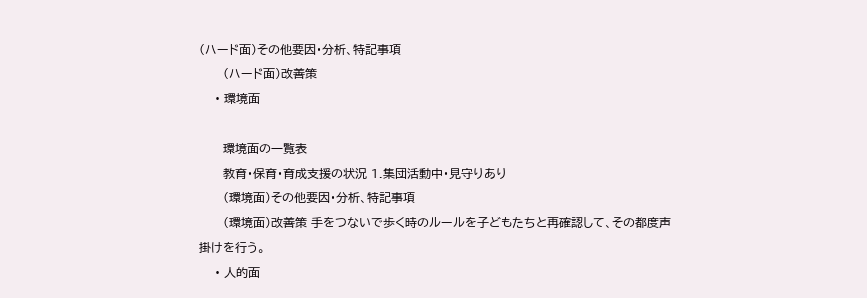(ハード面)その他要因・分析、特記事項
      (ハード面)改善策
    • 環境面

      環境面の一覧表
      教育・保育・育成支援の状況 1.集団活動中・見守りあり
      (環境面)その他要因・分析、特記事項
      (環境面)改善策 手をつないで歩く時のルールを子どもたちと再確認して、その都度声掛けを行う。
    • 人的面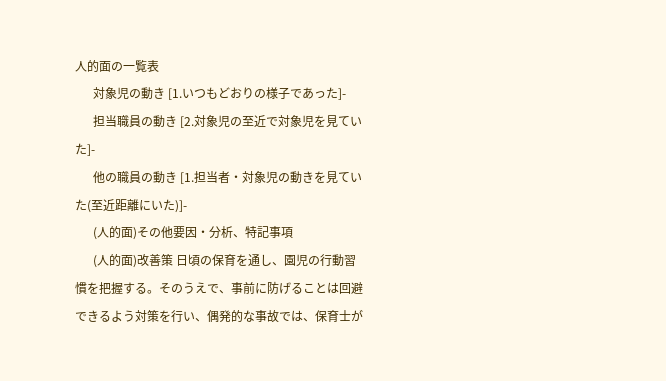人的面の一覧表
      対象児の動き [1.いつもどおりの様子であった]-
      担当職員の動き [2.対象児の至近で対象児を見ていた]-
      他の職員の動き [1.担当者・対象児の動きを見ていた(至近距離にいた)]-
      (人的面)その他要因・分析、特記事項
      (人的面)改善策 日頃の保育を通し、園児の行動習慣を把握する。そのうえで、事前に防げることは回避できるよう対策を行い、偶発的な事故では、保育士が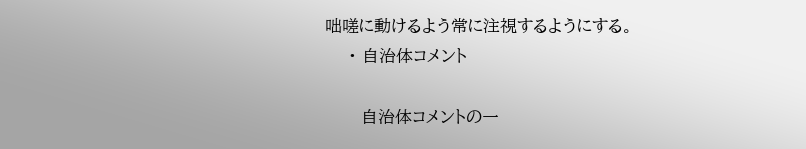咄嗟に動けるよう常に注視するようにする。
    • 自治体コメント

      自治体コメントの一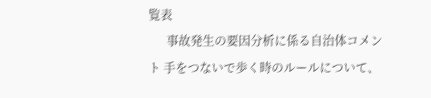覧表
      事故発生の要因分析に係る自治体コメント 手をつないで歩く時のルールについて、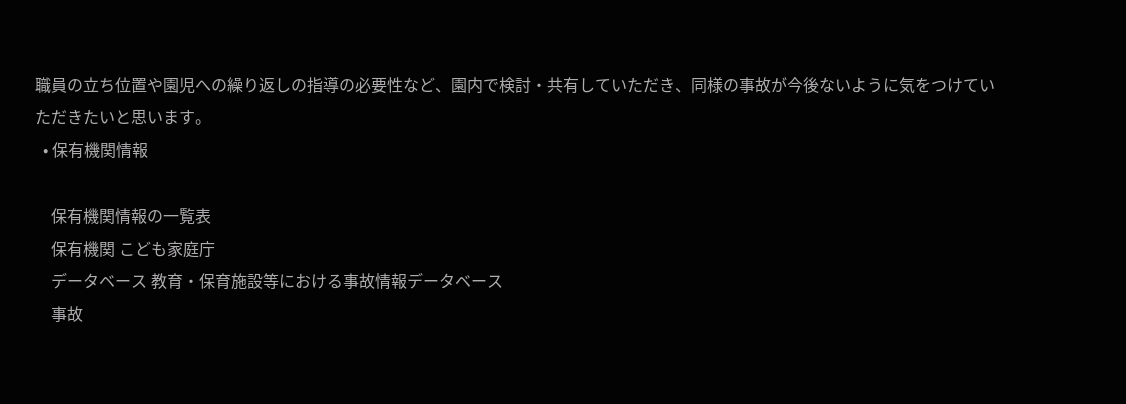職員の立ち位置や園児への繰り返しの指導の必要性など、園内で検討・共有していただき、同様の事故が今後ないように気をつけていただきたいと思います。
  • 保有機関情報

    保有機関情報の一覧表
    保有機関 こども家庭庁
    データベース 教育・保育施設等における事故情報データベース
    事故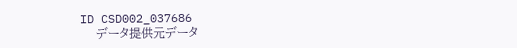ID CSD002_037686
    データ提供元データ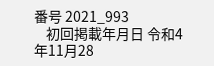番号 2021_993
    初回掲載年月日 令和4年11月28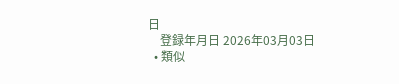日
    登録年月日 2026年03月03日
  • 類似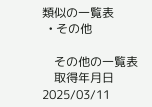類似の一覧表
  • その他

    その他の一覧表
    取得年月日 2025/03/11